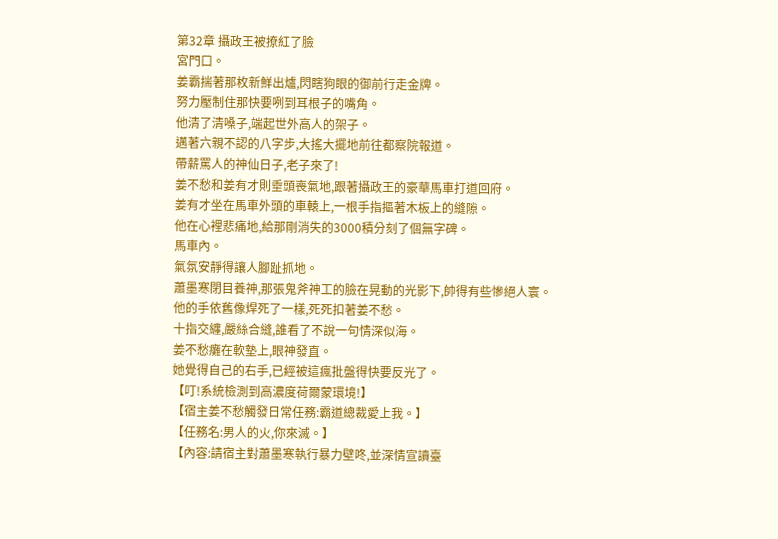第32章 攝政王被撩紅了臉
宮門口。
姜霸揣著那枚新鮮出爐,閃瞎狗眼的御前行走金牌。
努力壓制住那快要咧到耳根子的嘴角。
他清了清嗓子,端起世外高人的架子。
邁著六親不認的八字步,大搖大擺地前往都察院報道。
帶薪罵人的神仙日子,老子來了!
姜不愁和姜有才則垂頭喪氣地,跟著攝政王的豪華馬車打道回府。
姜有才坐在馬車外頭的車轅上,一根手指摳著木板上的縫隙。
他在心裡悲痛地,給那剛消失的3000積分刻了個無字碑。
馬車內。
氣氛安靜得讓人腳趾抓地。
蕭墨寒閉目養神,那張鬼斧神工的臉在晃動的光影下,帥得有些慘絕人寰。
他的手依舊像焊死了一樣,死死扣著姜不愁。
十指交纏,嚴絲合縫,誰看了不說一句情深似海。
姜不愁癱在軟墊上,眼神發直。
她覺得自己的右手,已經被這瘋批盤得快要反光了。
【叮!系統檢測到高濃度荷爾蒙環境!】
【宿主姜不愁觸發日常任務:霸道總裁愛上我。】
【任務名:男人的火,你來滅。】
【內容:請宿主對蕭墨寒執行暴力壁咚,並深情宣讀臺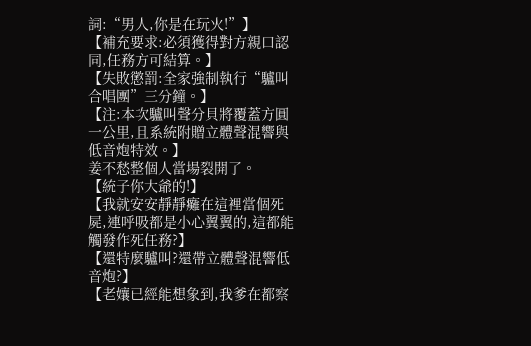詞:“男人,你是在玩火!”】
【補充要求:必須獲得對方親口認同,任務方可結算。】
【失敗懲罰:全家強制執行“驢叫合唱團”三分鐘。】
【注:本次驢叫聲分貝將覆蓋方圓一公里,且系統附贈立體聲混響與低音炮特效。】
姜不愁整個人當場裂開了。
【統子你大爺的!】
【我就安安靜靜癱在這裡當個死屍,連呼吸都是小心翼翼的,這都能觸發作死任務?】
【還特麼驢叫?還帶立體聲混響低音炮?】
【老孃已經能想象到,我爹在都察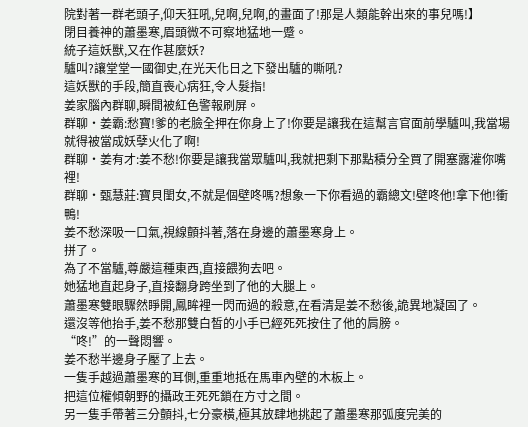院對著一群老頭子,仰天狂吼,兒啊,兒啊,的畫面了!那是人類能幹出來的事兒嗎!】
閉目養神的蕭墨寒,眉頭微不可察地猛地一蹙。
統子這妖獸,又在作甚麼妖?
驢叫?讓堂堂一國御史,在光天化日之下發出驢的嘶吼?
這妖獸的手段,簡直喪心病狂,令人髮指!
姜家腦內群聊,瞬間被紅色警報刷屏。
群聊·姜霸:愁寶!爹的老臉全押在你身上了!你要是讓我在這幫言官面前學驢叫,我當場就得被當成妖孽火化了啊!
群聊·姜有才:姜不愁!你要是讓我當眾驢叫,我就把剩下那點積分全買了開塞露灌你嘴裡!
群聊·甄慧莊:寶貝閨女,不就是個壁咚嗎?想象一下你看過的霸總文!壁咚他!拿下他!衝鴨!
姜不愁深吸一口氣,視線顫抖著,落在身邊的蕭墨寒身上。
拼了。
為了不當驢,尊嚴這種東西,直接餵狗去吧。
她猛地直起身子,直接翻身跨坐到了他的大腿上。
蕭墨寒雙眼驟然睜開,鳳眸裡一閃而過的殺意,在看清是姜不愁後,詭異地凝固了。
還沒等他抬手,姜不愁那雙白皙的小手已經死死按住了他的肩膀。
“咚!”的一聲悶響。
姜不愁半邊身子壓了上去。
一隻手越過蕭墨寒的耳側,重重地抵在馬車內壁的木板上。
把這位權傾朝野的攝政王死死鎖在方寸之間。
另一隻手帶著三分顫抖,七分豪橫,極其放肆地挑起了蕭墨寒那弧度完美的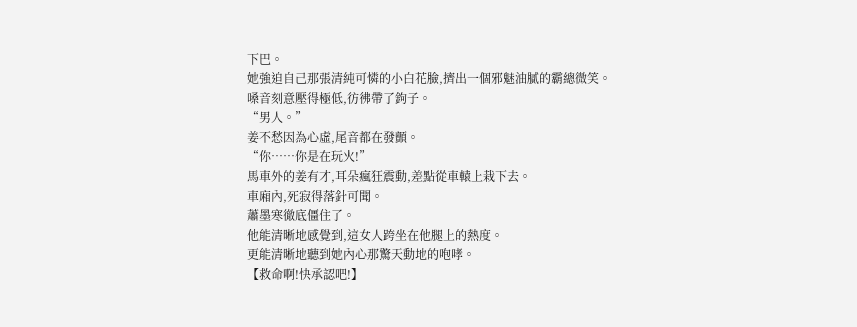下巴。
她強迫自己那張清純可憐的小白花臉,擠出一個邪魅油膩的霸總微笑。
嗓音刻意壓得極低,彷彿帶了鉤子。
“男人。”
姜不愁因為心虛,尾音都在發顫。
“你……你是在玩火!”
馬車外的姜有才,耳朵瘋狂震動,差點從車轅上栽下去。
車廂內,死寂得落針可聞。
蕭墨寒徹底僵住了。
他能清晰地感覺到,這女人跨坐在他腿上的熱度。
更能清晰地聽到她內心那驚天動地的咆哮。
【救命啊!快承認吧!】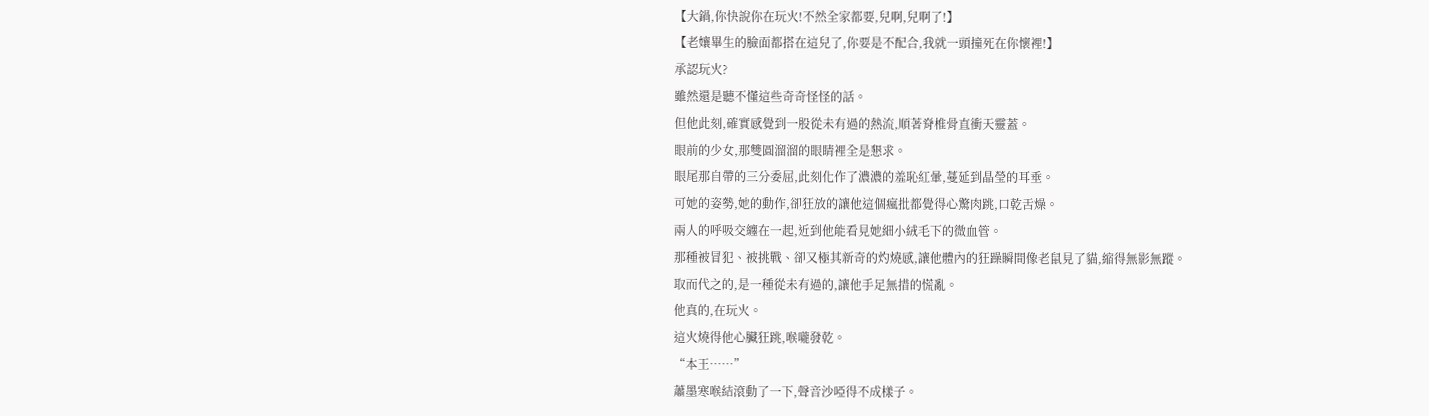【大鍋,你快說你在玩火!不然全家都要,兒啊,兒啊了!】
【老孃畢生的臉面都搭在這兒了,你要是不配合,我就一頭撞死在你懷裡!】
承認玩火?
雖然還是聽不懂這些奇奇怪怪的話。
但他此刻,確實感覺到一股從未有過的熱流,順著脊椎骨直衝天靈蓋。
眼前的少女,那雙圓溜溜的眼睛裡全是懇求。
眼尾那自帶的三分委屈,此刻化作了濃濃的羞恥紅暈,蔓延到晶瑩的耳垂。
可她的姿勢,她的動作,卻狂放的讓他這個瘋批都覺得心驚肉跳,口乾舌燥。
兩人的呼吸交纏在一起,近到他能看見她細小絨毛下的微血管。
那種被冒犯、被挑戰、卻又極其新奇的灼燒感,讓他體內的狂躁瞬間像老鼠見了貓,縮得無影無蹤。
取而代之的,是一種從未有過的,讓他手足無措的慌亂。
他真的,在玩火。
這火燒得他心臟狂跳,喉嚨發乾。
“本王……”
蕭墨寒喉結滾動了一下,聲音沙啞得不成樣子。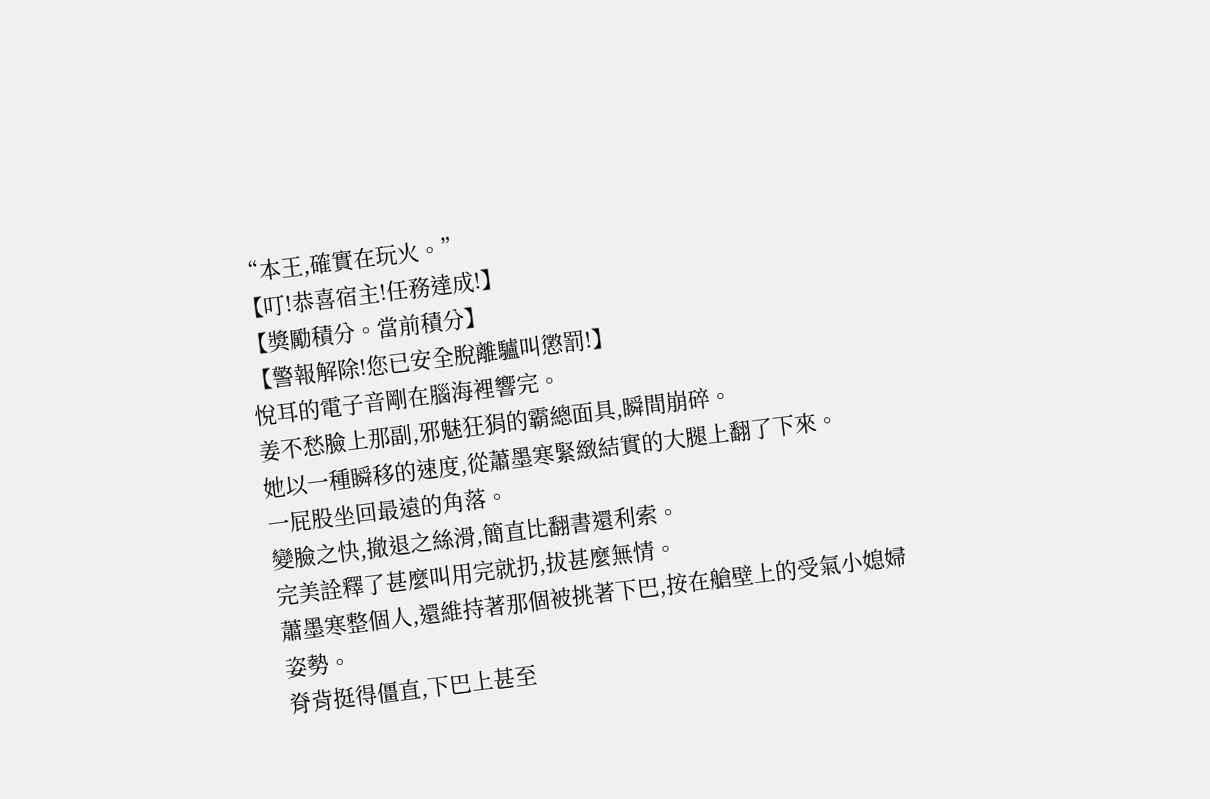“本王,確實在玩火。”
【叮!恭喜宿主!任務達成!】
【獎勵積分。當前積分】
【警報解除!您已安全脫離驢叫懲罰!】
悅耳的電子音剛在腦海裡響完。
姜不愁臉上那副,邪魅狂狷的霸總面具,瞬間崩碎。
她以一種瞬移的速度,從蕭墨寒緊緻結實的大腿上翻了下來。
一屁股坐回最遠的角落。
變臉之快,撤退之絲滑,簡直比翻書還利索。
完美詮釋了甚麼叫用完就扔,拔甚麼無情。
蕭墨寒整個人,還維持著那個被挑著下巴,按在艙壁上的受氣小媳婦姿勢。
脊背挺得僵直,下巴上甚至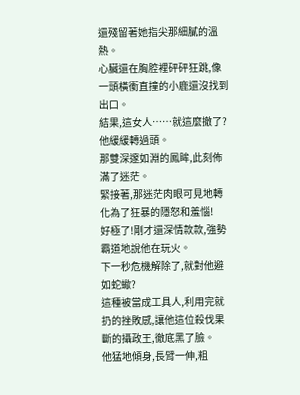還殘留著她指尖那細膩的溫熱。
心臟還在胸腔裡砰砰狂跳,像一頭橫衝直撞的小鹿還沒找到出口。
結果,這女人……就這麼撤了?
他緩緩轉過頭。
那雙深邃如淵的鳳眸,此刻佈滿了迷茫。
緊接著,那迷茫肉眼可見地轉化為了狂暴的隱怒和羞惱!
好極了!剛才還深情款款,強勢霸道地說他在玩火。
下一秒危機解除了,就對他避如蛇蠍?
這種被當成工具人,利用完就扔的挫敗感,讓他這位殺伐果斷的攝政王,徹底黑了臉。
他猛地傾身,長臂一伸,粗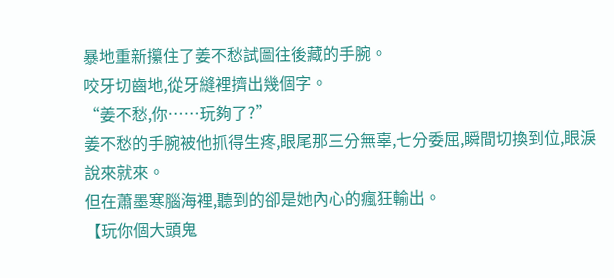暴地重新攥住了姜不愁試圖往後藏的手腕。
咬牙切齒地,從牙縫裡擠出幾個字。
“姜不愁,你……玩夠了?”
姜不愁的手腕被他抓得生疼,眼尾那三分無辜,七分委屈,瞬間切換到位,眼淚說來就來。
但在蕭墨寒腦海裡,聽到的卻是她內心的瘋狂輸出。
【玩你個大頭鬼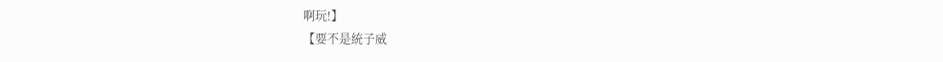啊玩!】
【要不是統子威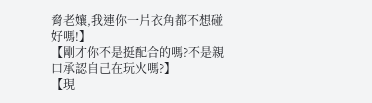脅老孃,我連你一片衣角都不想碰好嗎!】
【剛才你不是挺配合的嗎?不是親口承認自己在玩火嗎?】
【現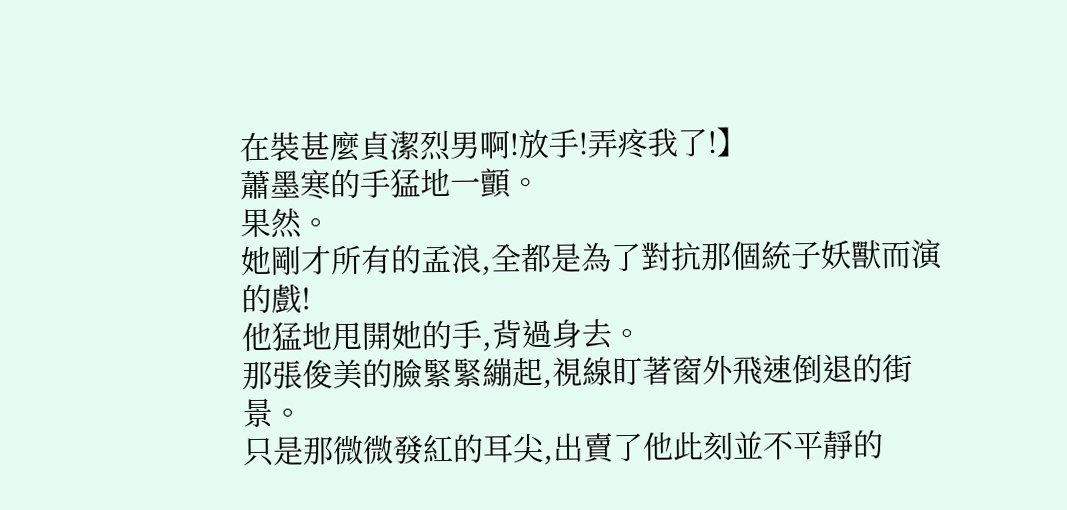在裝甚麼貞潔烈男啊!放手!弄疼我了!】
蕭墨寒的手猛地一顫。
果然。
她剛才所有的孟浪,全都是為了對抗那個統子妖獸而演的戲!
他猛地甩開她的手,背過身去。
那張俊美的臉緊緊繃起,視線盯著窗外飛速倒退的街景。
只是那微微發紅的耳尖,出賣了他此刻並不平靜的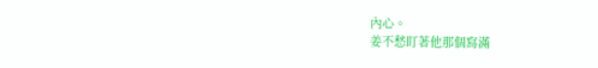內心。
姜不愁盯著他那個寫滿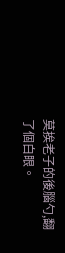莫挨老子的後腦勺,翻了個白眼。